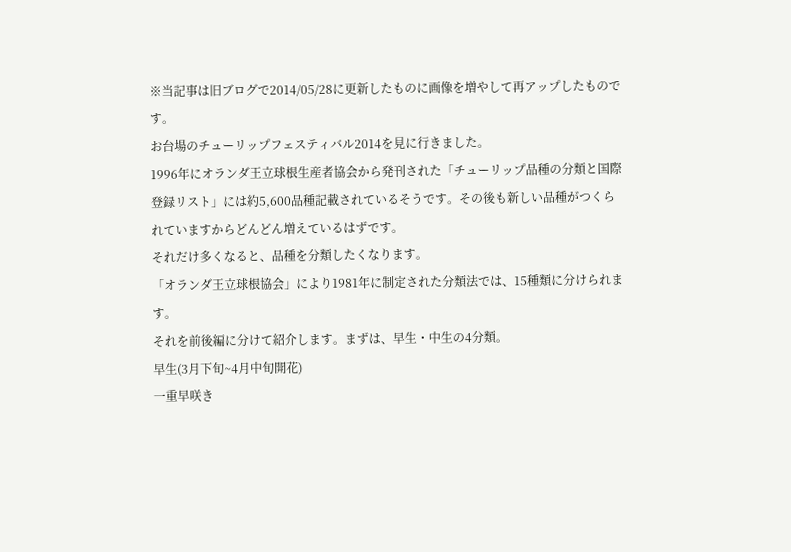※当記事は旧ブログで2014/05/28に更新したものに画像を増やして再アップしたものです。
お台場のチューリップフェスティバル2014を見に行きました。
1996年にオランダ王立球根生産者協会から発刊された「チューリップ品種の分類と国際登録リスト」には約5,600品種記載されているそうです。その後も新しい品種がつくられていますからどんどん増えているはずです。
それだけ多くなると、品種を分類したくなります。
「オランダ王立球根協会」により1981年に制定された分類法では、15種類に分けられます。
それを前後編に分けて紹介します。まずは、早生・中生の4分類。
早生(3月下旬~4月中旬開花)
一重早咲き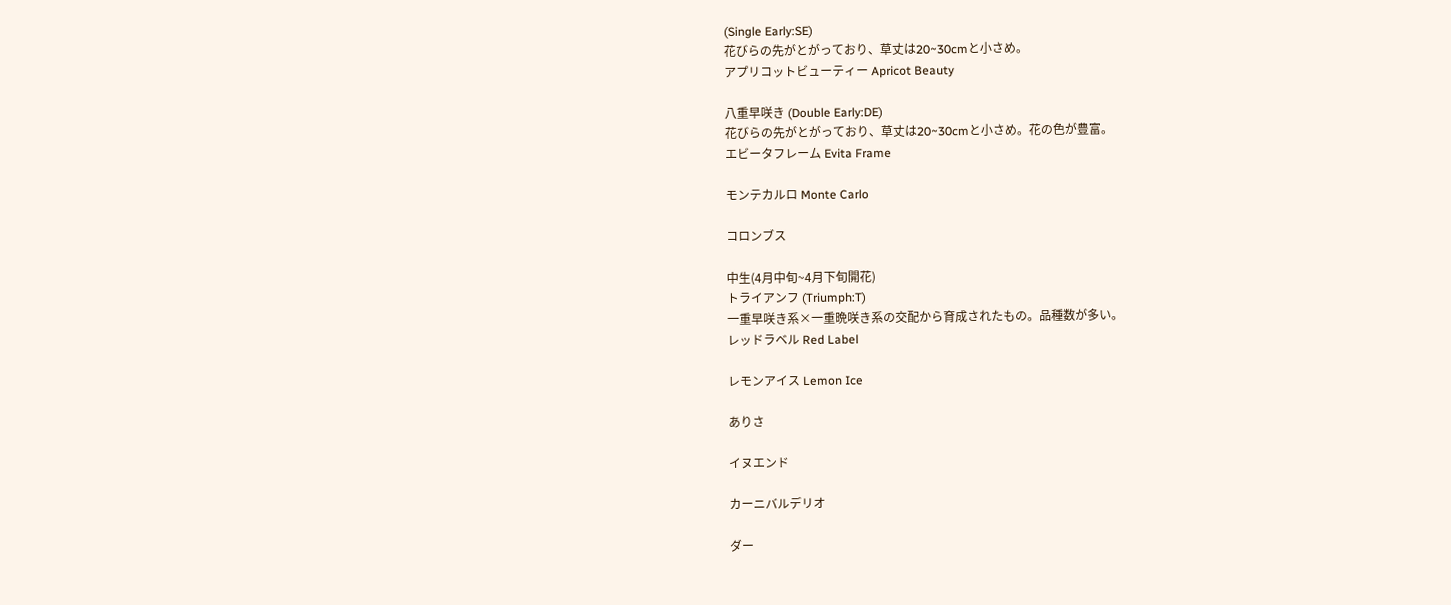(Single Early:SE)
花びらの先がとがっており、草丈は20~30cmと小さめ。
アプリコットビューティー Apricot Beauty

八重早咲き (Double Early:DE)
花びらの先がとがっており、草丈は20~30cmと小さめ。花の色が豊富。
エビータフレーム Evita Frame

モンテカルロ Monte Carlo

コロンブス

中生(4月中旬~4月下旬開花)
トライアンフ (Triumph:T)
一重早咲き系×一重晩咲き系の交配から育成されたもの。品種数が多い。
レッドラベル Red Label

レモンアイス Lemon Ice

ありさ

イヌエンド

カーニバルデリオ

ダー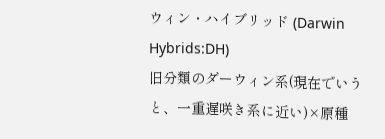ウィン・ハイブリッド (Darwin Hybrids:DH)
旧分類のダーウィン系(現在でいうと、一重遅咲き系に近い)×原種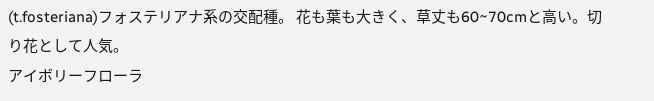(t.fosteriana)フォステリアナ系の交配種。 花も葉も大きく、草丈も60~70cmと高い。切り花として人気。
アイボリーフローラ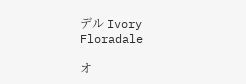デル Ivory Floradale

オ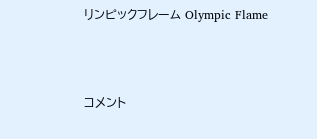リンピックフレーム Olympic Flame



コメント